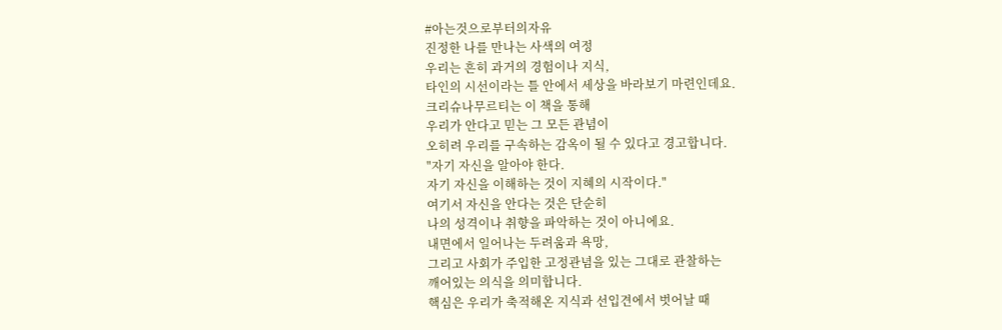#아는것으로부터의자유
진정한 나를 만나는 사색의 여정
우리는 흔히 과거의 경험이나 지식,
타인의 시선이라는 틀 안에서 세상을 바라보기 마련인데요.
크리슈나무르티는 이 책을 통해
우리가 안다고 믿는 그 모든 관념이
오히려 우리를 구속하는 감옥이 될 수 있다고 경고합니다.
"자기 자신을 알아야 한다.
자기 자신을 이해하는 것이 지혜의 시작이다."
여기서 자신을 안다는 것은 단순히
나의 성격이나 취향을 파악하는 것이 아니에요.
내면에서 일어나는 두려움과 욕망,
그리고 사회가 주입한 고정관념을 있는 그대로 관찰하는
깨어있는 의식을 의미합니다.
핵심은 우리가 축적해온 지식과 선입견에서 벗어날 때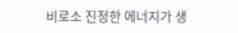비로소 진정한 에너지가 생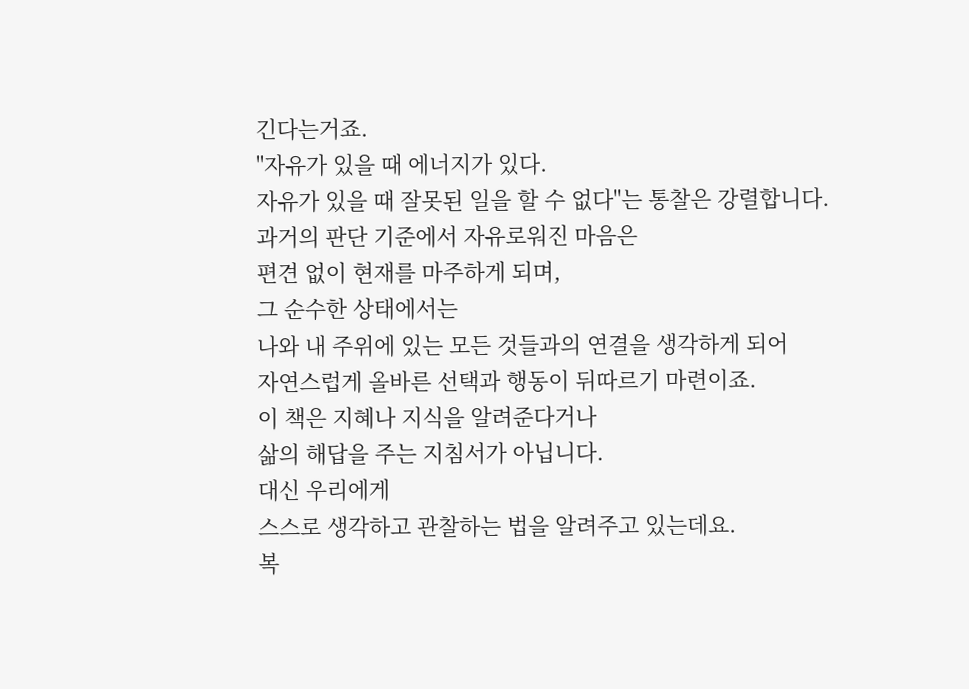긴다는거죠.
"자유가 있을 때 에너지가 있다.
자유가 있을 때 잘못된 일을 할 수 없다"는 통찰은 강렬합니다.
과거의 판단 기준에서 자유로워진 마음은
편견 없이 현재를 마주하게 되며,
그 순수한 상태에서는
나와 내 주위에 있는 모든 것들과의 연결을 생각하게 되어
자연스럽게 올바른 선택과 행동이 뒤따르기 마련이죠.
이 책은 지혜나 지식을 알려준다거나
삶의 해답을 주는 지침서가 아닙니다.
대신 우리에게
스스로 생각하고 관찰하는 법을 알려주고 있는데요.
복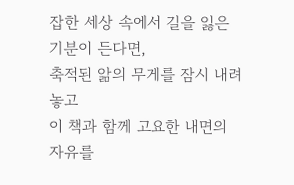잡한 세상 속에서 길을 잃은 기분이 든다면,
축적된 앎의 무게를 잠시 내려놓고
이 책과 함께 고요한 내면의 자유를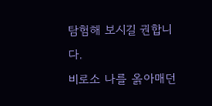탐험해 보시길 권합니다.
비로소 나를 옭아매던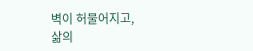벽이 허물어지고,
삶의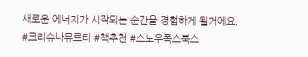새로운 에너지가 시작되는 순간을 경험하게 될거에요.
#크리슈나뮤르티 #책추천 #스노우폭스북스